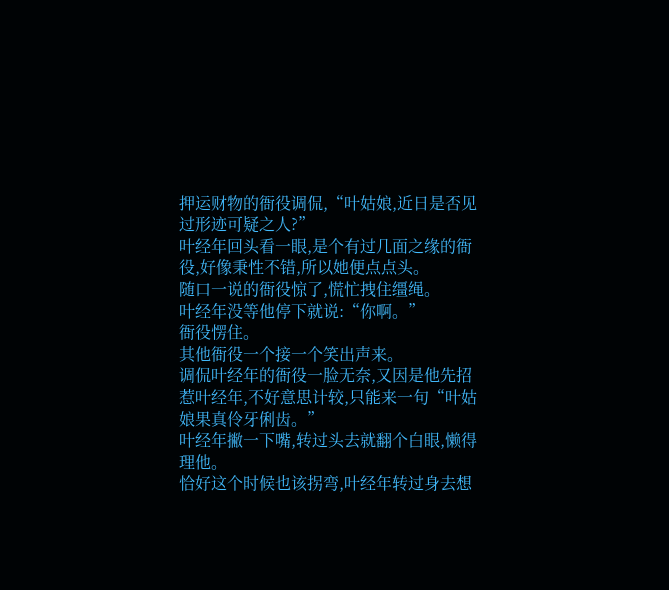押运财物的衙役调侃,“叶姑娘,近日是否见过形迹可疑之人?”
叶经年回头看一眼,是个有过几面之缘的衙役,好像秉性不错,所以她便点点头。
随口一说的衙役惊了,慌忙拽住缰绳。
叶经年没等他停下就说:“你啊。”
衙役愣住。
其他衙役一个接一个笑出声来。
调侃叶经年的衙役一脸无奈,又因是他先招惹叶经年,不好意思计较,只能来一句“叶姑娘果真伶牙俐齿。”
叶经年撇一下嘴,转过头去就翻个白眼,懒得理他。
恰好这个时候也该拐弯,叶经年转过身去想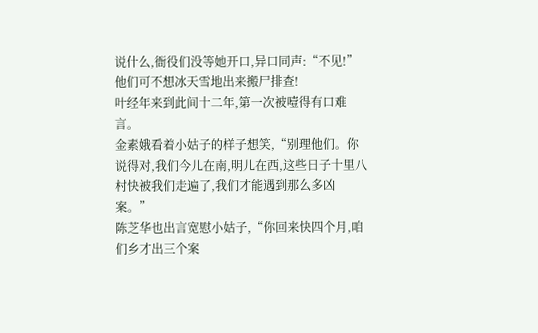说什么,衙役们没等她开口,异口同声:“不见!”
他们可不想冰天雪地出来搬尸排查!
叶经年来到此间十二年,第一次被噎得有口难言。
金素娥看着小姑子的样子想笑,“别理他们。你说得对,我们今儿在南,明儿在西,这些日子十里八村快被我们走遍了,我们才能遇到那么多凶案。”
陈芝华也出言宽慰小姑子,“你回来快四个月,咱们乡才出三个案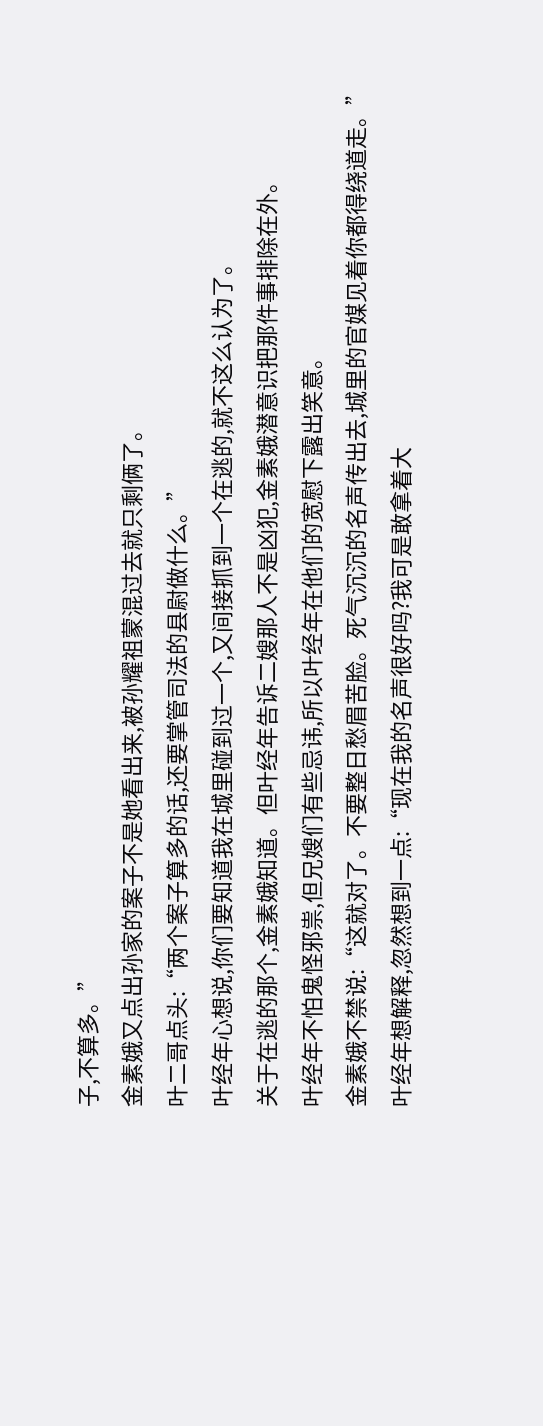子,不算多。”
金素娥又点出孙家的案子不是她看出来,被孙耀祖蒙混过去就只剩俩了。
叶二哥点头:“两个案子算多的话,还要掌管司法的县尉做什么。”
叶经年心想说,你们要知道我在城里碰到过一个,又间接抓到一个在逃的,就不这么认为了。
关于在逃的那个,金素娥知道。但叶经年告诉二嫂那人不是凶犯,金素娥潜意识把那件事排除在外。
叶经年不怕鬼怪邪祟,但兄嫂们有些忌讳,所以叶经年在他们的宽慰下露出笑意。
金素娥不禁说:“这就对了。不要整日愁眉苦脸。死气沉沉的名声传出去,城里的官媒见着你都得绕道走。”
叶经年想解释,忽然想到一点:“现在我的名声很好吗?我可是敢拿着大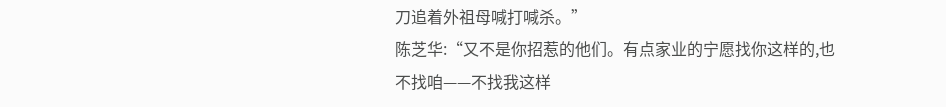刀追着外祖母喊打喊杀。”
陈芝华:“又不是你招惹的他们。有点家业的宁愿找你这样的,也不找咱——不找我这样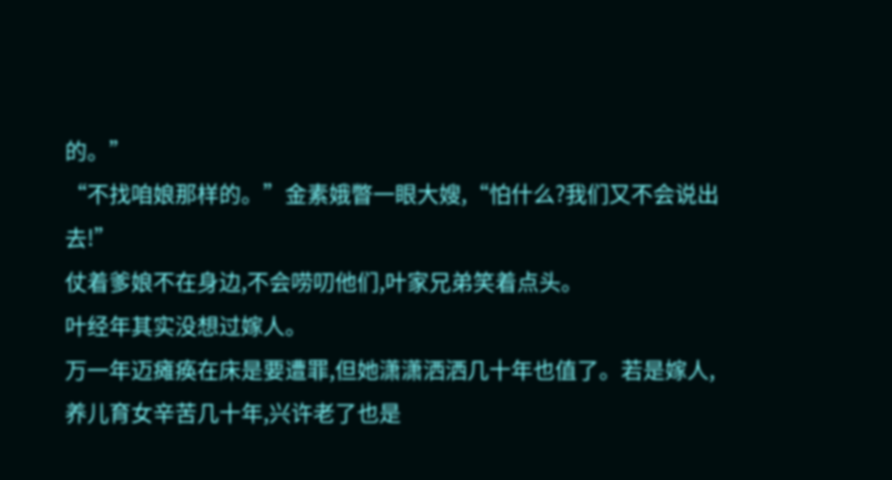的。”
“不找咱娘那样的。”金素娥瞥一眼大嫂,“怕什么?我们又不会说出去!”
仗着爹娘不在身边,不会唠叨他们,叶家兄弟笑着点头。
叶经年其实没想过嫁人。
万一年迈瘫痪在床是要遭罪,但她潇潇洒洒几十年也值了。若是嫁人,养儿育女辛苦几十年,兴许老了也是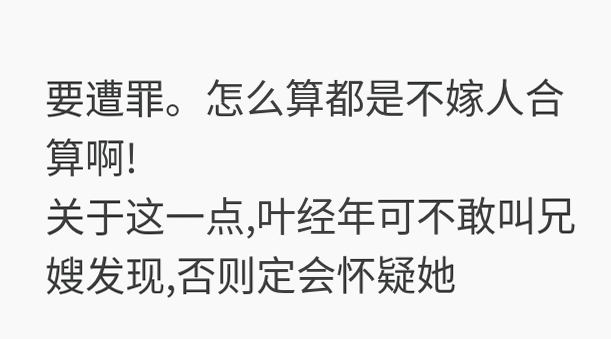要遭罪。怎么算都是不嫁人合算啊!
关于这一点,叶经年可不敢叫兄嫂发现,否则定会怀疑她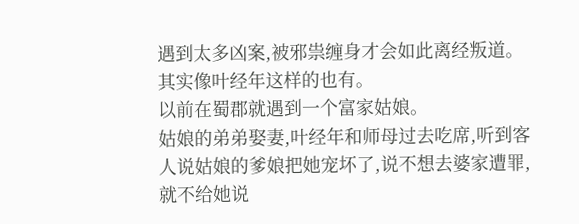遇到太多凶案,被邪祟缠身才会如此离经叛道。
其实像叶经年这样的也有。
以前在蜀郡就遇到一个富家姑娘。
姑娘的弟弟娶妻,叶经年和师母过去吃席,听到客人说姑娘的爹娘把她宠坏了,说不想去婆家遭罪,就不给她说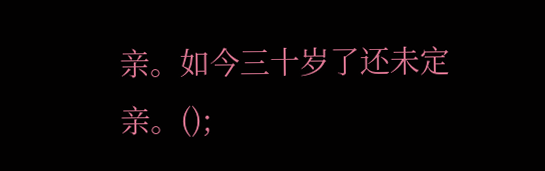亲。如今三十岁了还未定亲。();